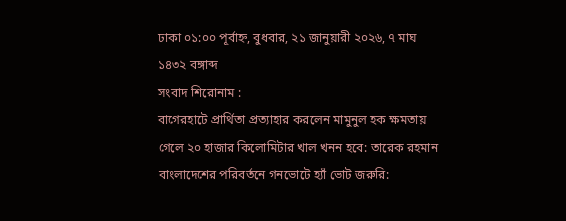ঢাকা ০১:০০ পূর্বাহ্ন, বুধবার, ২১ জানুয়ারী ২০২৬, ৭ মাঘ ১৪৩২ বঙ্গাব্দ
সংবাদ শিরোনাম :
বাগেরহাটে প্রার্থিতা প্রত্যাহার করলেন মামুনুল হক ক্ষমতায় গেলে ২০ হাজার কিলোমিটার খাল খনন হবে: তারেক রহমান বাংলাদেশের পরিবর্তনে গনভোটে হ্যাঁ ভোট জরুরি: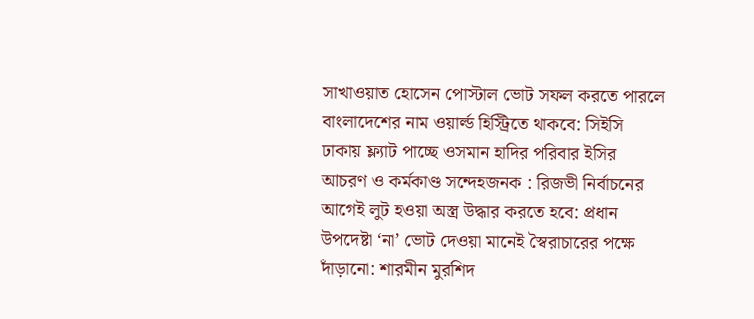সাখাওয়াত হোসেন পোস্টাল ভোট সফল করতে পারলে বাংলাদেশের নাম ওয়ার্ল্ড হিস্ট্রিতে থাকবে: সিইসি ঢাকায় ফ্ল্যাট পাচ্ছে ওসমান হাদির পরিবার ইসির আচরণ ও কর্মকাণ্ড সন্দেহজনক : রিজভী নির্বাচনের আগেই লুট হওয়া অস্ত্র উদ্ধার করতে হবে: প্রধান উপদেষ্টা ‘না’ ভোট দেওয়া মানেই স্বৈরাচারের পক্ষে দাঁড়ানো: শারমীন মুরশিদ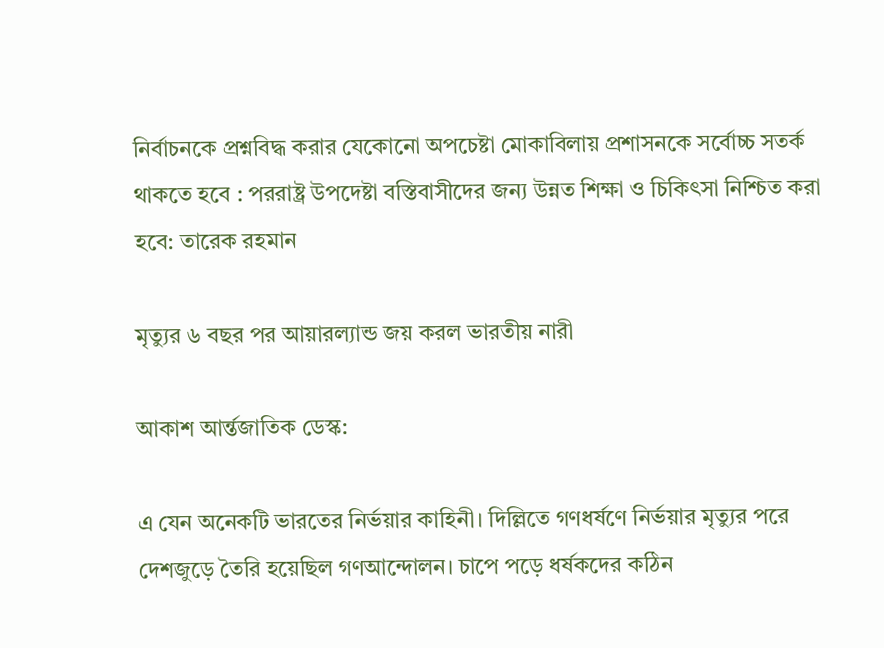নির্বাচনকে প্রশ্নবিদ্ধ করার যেকোনো অপচেষ্টা মোকাবিলায় প্রশাসনকে সর্বোচ্চ সতর্ক থাকতে হবে : পররাষ্ট্র উপদেষ্টা বস্তিবাসীদের জন্য উন্নত শিক্ষা ও চিকিৎসা নিশ্চিত করা হবে: তারেক রহমান

মৃত্যুর ৬ বছর পর আয়ারল্যান্ড জয় করল ভারতীয় নারী

আকাশ আর্ন্তজাতিক ডেস্ক:

এ যেন অনেকটি ভারতের নির্ভয়ার কাহিনী। দিল্লিতে গণধর্ষণে নির্ভয়ার মৃত্যুর পরে দেশজুড়ে তৈরি হয়েছিল গণআন্দোলন। চাপে পড়ে ধর্ষকদের কঠিন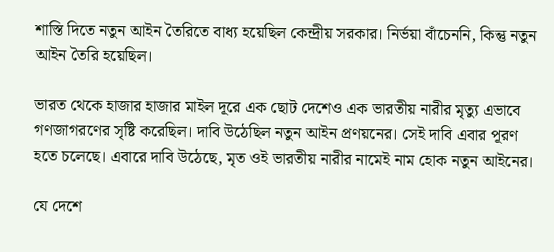শাস্তি দিতে নতুন আইন তৈরিতে বাধ্য হয়েছিল কেন্দ্রীয় সরকার। নির্ভয়া বাঁচেননি, কিন্তু নতুন আইন তৈরি হয়েছিল।

ভারত থেকে হাজার হাজার মাইল দূরে এক ছোট দেশেও এক ভারতীয় নারীর মৃত্যু এভাবে গণজাগরণের সৃষ্টি করেছিল। দাবি উঠেছিল নতুন আইন প্রণয়নের। সেই দাবি এবার পূরণ হতে চলেছে। এবারে দাবি উঠেছে, মৃত ওই ভারতীয় নারীর নামেই নাম হোক নতুন আইনের।

যে দেশে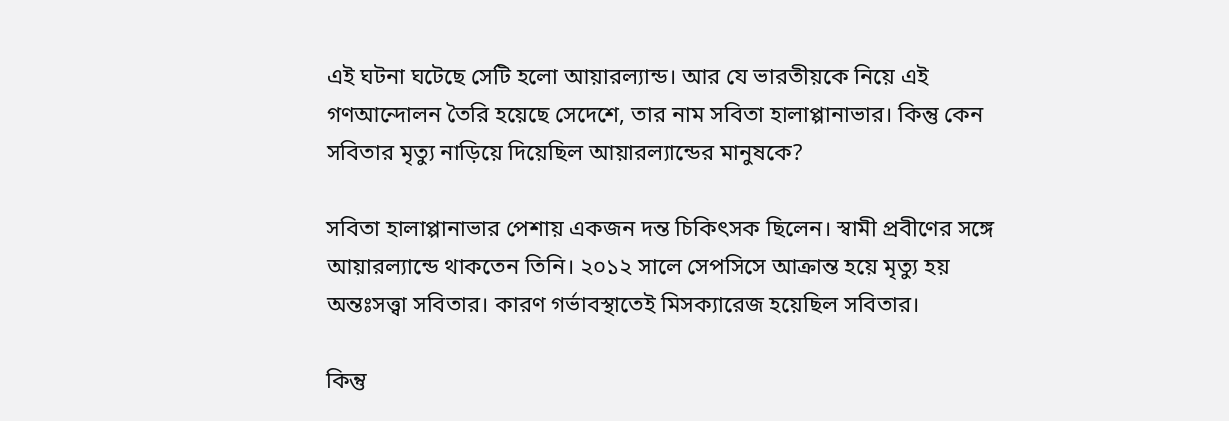এই ঘটনা ঘটেছে সেটি হলো আয়ারল্যান্ড। আর যে ভারতীয়কে নিয়ে এই গণআন্দোলন তৈরি হয়েছে সেদেশে, তার নাম সবিতা হালাপ্পানাভার। কিন্তু কেন সবিতার মৃত্যু নাড়িয়ে দিয়েছিল আয়ারল্যান্ডের মানুষকে?

সবিতা হালাপ্পানাভার পেশায় একজন দন্ত চিকিৎসক ছিলেন। স্বামী প্রবীণের সঙ্গে আয়ারল্যান্ডে থাকতেন তিনি। ২০১২ সালে সেপসিসে আক্রান্ত হয়ে মৃত্যু হয় অন্তঃসত্ত্বা সবিতার। কারণ গর্ভাবস্থাতেই মিসক্যারেজ হয়েছিল সবিতার।

কিন্তু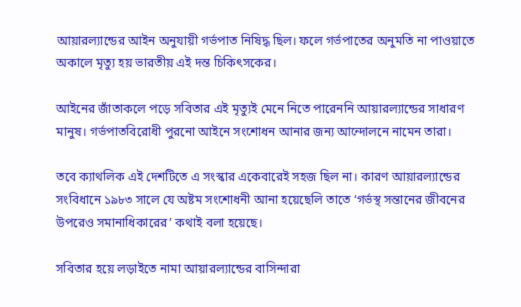আয়ারল্যান্ডের আইন অনুযায়ী গর্ভপাত নিষিদ্ধ ছিল। ফলে গর্ভপাতের অনুমতি না পাওয়াতে অকালে মৃত্যু হয় ভারতীয় এই দন্ত চিকিৎসকের।

আইনের জাঁতাকলে পড়ে সবিতার এই মৃত্যুই মেনে নিতে পারেননি আয়ারল্যান্ডের সাধারণ মানুষ। গর্ভপাতবিরোধী পুরনো আইনে সংশোধন আনার জন্য আন্দোলনে নামেন তারা।

তবে ক্যাথলিক এই দেশটিতে এ সংস্কার একেবারেই সহজ ছিল না। কারণ আয়ারল্যান্ডের সংবিধানে ১৯৮৩ সালে যে অষ্টম সংশোধনী আনা হয়েছেলি তাতে ‘গর্ভস্থ সন্তানের জীবনের উপরেও সমানাধিকারের’ কথাই বলা হয়েছে।

সবিতার হয়ে লড়াইতে নামা আয়ারল্যান্ডের বাসিন্দারা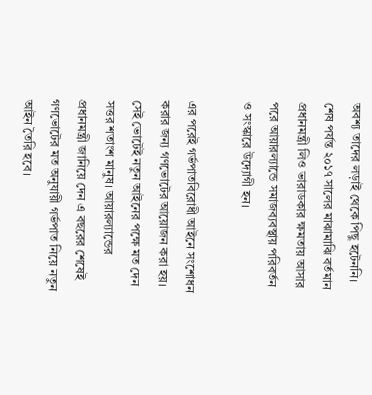অবশ্য তাদের লড়াই থেকে পিছু হটেননি। শেষ পর্যন্ত ২০১৭ সালের মাঝামাঝি বর্তমান প্রধানমন্ত্রী লিও ভারাডকার ক্ষমতায় আসার পরে আয়ারল্যান্ডে সমাজব্যবস্থায় পরিবর্তন ও সংস্কারে উদ্যোগী হন।

এর পরেই গর্ভপাতবিরোধী আইনে সংশোধন করার জন্য গণভোটের আয়োজন করা হয়। সেই ভোটেই নতুন আইনের পক্ষে মত দেন সত্তর শতাংশ মানুষ। আয়ারল্যান্ডের প্রধানমন্ত্রী জানিয়ে দেন এ বছরের শেষেই গণভোটের মত অনুযায়ী গর্ভপাত নিয়ে নতুন আইন তৈরি হবে।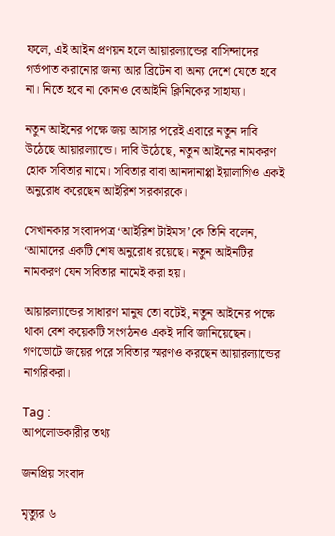ফলে, এই আইন প্রণয়ন হলে আয়ারল্যান্ডের বাসিন্দাদের গর্ভপাত করানোর জন্য আর ব্রিটেন বা অন্য দেশে যেতে হবে না। নিতে হবে না কোনও বেআইনি ক্লিনিকের সাহায্য।

নতুন আইনের পক্ষে জয় আসার পরেই এবারে নতুন দাবি উঠেছে আয়ারল্যান্ডে। দাবি উঠেছে, নতুন আইনের নামকরণ হোক সবিতার নামে। সবিতার বাবা আনদানাপ্পা ইয়ালাগিও একই অনুরোধ করেছেন আইরিশ সরকারকে।

সেখানকার সংবাদপত্র ‘আইরিশ টাইমস’কে তিনি বলেন, ‘আমাদের একটি শেষ অনুরোধ রয়েছে। নতুন আইনটির নামকরণ যেন সবিতার নামেই করা হয়।

আয়ারল্যান্ডের সাধারণ মানুষ তো বটেই, নতুন আইনের পক্ষে থাকা বেশ কয়েকটি সংগঠনও একই দাবি জানিয়েছেন। গণভোটে জয়ের পরে সবিতার স্মরণও করছেন আয়ারল্যান্ডের নাগরিকরা।

Tag :
আপলোডকারীর তথ্য

জনপ্রিয় সংবাদ

মৃত্যুর ৬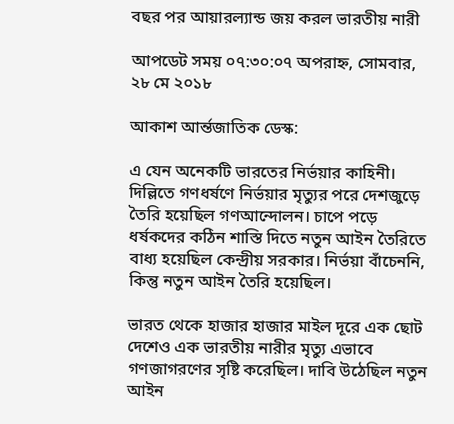বছর পর আয়ারল্যান্ড জয় করল ভারতীয় নারী

আপডেট সময় ০৭:৩০:০৭ অপরাহ্ন, সোমবার, ২৮ মে ২০১৮

আকাশ আর্ন্তজাতিক ডেস্ক:

এ যেন অনেকটি ভারতের নির্ভয়ার কাহিনী। দিল্লিতে গণধর্ষণে নির্ভয়ার মৃত্যুর পরে দেশজুড়ে তৈরি হয়েছিল গণআন্দোলন। চাপে পড়ে ধর্ষকদের কঠিন শাস্তি দিতে নতুন আইন তৈরিতে বাধ্য হয়েছিল কেন্দ্রীয় সরকার। নির্ভয়া বাঁচেননি, কিন্তু নতুন আইন তৈরি হয়েছিল।

ভারত থেকে হাজার হাজার মাইল দূরে এক ছোট দেশেও এক ভারতীয় নারীর মৃত্যু এভাবে গণজাগরণের সৃষ্টি করেছিল। দাবি উঠেছিল নতুন আইন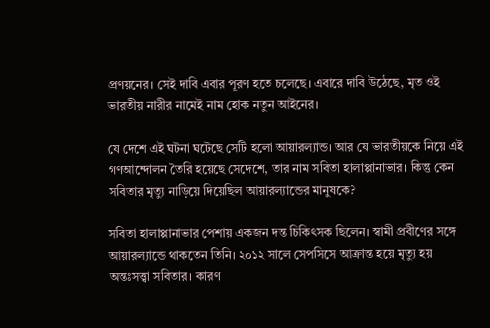প্রণয়নের। সেই দাবি এবার পূরণ হতে চলেছে। এবারে দাবি উঠেছে, মৃত ওই ভারতীয় নারীর নামেই নাম হোক নতুন আইনের।

যে দেশে এই ঘটনা ঘটেছে সেটি হলো আয়ারল্যান্ড। আর যে ভারতীয়কে নিয়ে এই গণআন্দোলন তৈরি হয়েছে সেদেশে, তার নাম সবিতা হালাপ্পানাভার। কিন্তু কেন সবিতার মৃত্যু নাড়িয়ে দিয়েছিল আয়ারল্যান্ডের মানুষকে?

সবিতা হালাপ্পানাভার পেশায় একজন দন্ত চিকিৎসক ছিলেন। স্বামী প্রবীণের সঙ্গে আয়ারল্যান্ডে থাকতেন তিনি। ২০১২ সালে সেপসিসে আক্রান্ত হয়ে মৃত্যু হয় অন্তঃসত্ত্বা সবিতার। কারণ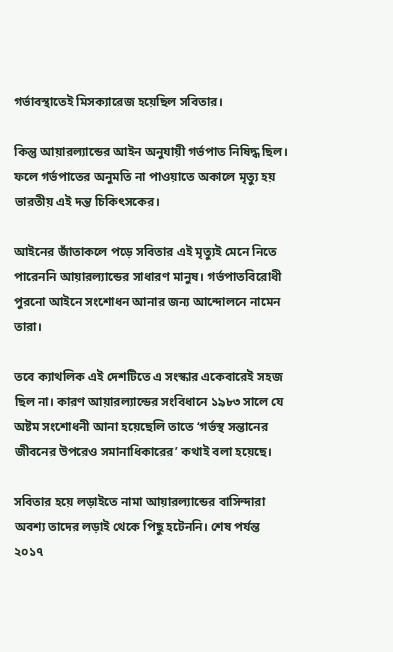গর্ভাবস্থাতেই মিসক্যারেজ হয়েছিল সবিতার।

কিন্তু আয়ারল্যান্ডের আইন অনুযায়ী গর্ভপাত নিষিদ্ধ ছিল। ফলে গর্ভপাতের অনুমতি না পাওয়াতে অকালে মৃত্যু হয় ভারতীয় এই দন্ত চিকিৎসকের।

আইনের জাঁতাকলে পড়ে সবিতার এই মৃত্যুই মেনে নিতে পারেননি আয়ারল্যান্ডের সাধারণ মানুষ। গর্ভপাতবিরোধী পুরনো আইনে সংশোধন আনার জন্য আন্দোলনে নামেন তারা।

তবে ক্যাথলিক এই দেশটিতে এ সংস্কার একেবারেই সহজ ছিল না। কারণ আয়ারল্যান্ডের সংবিধানে ১৯৮৩ সালে যে অষ্টম সংশোধনী আনা হয়েছেলি তাতে ‘গর্ভস্থ সন্তানের জীবনের উপরেও সমানাধিকারের’ কথাই বলা হয়েছে।

সবিতার হয়ে লড়াইতে নামা আয়ারল্যান্ডের বাসিন্দারা অবশ্য তাদের লড়াই থেকে পিছু হটেননি। শেষ পর্যন্ত ২০১৭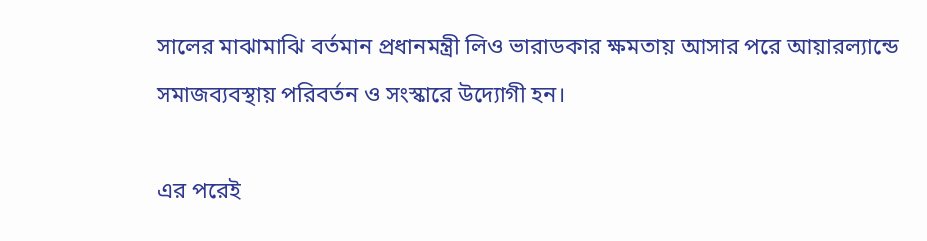সালের মাঝামাঝি বর্তমান প্রধানমন্ত্রী লিও ভারাডকার ক্ষমতায় আসার পরে আয়ারল্যান্ডে সমাজব্যবস্থায় পরিবর্তন ও সংস্কারে উদ্যোগী হন।

এর পরেই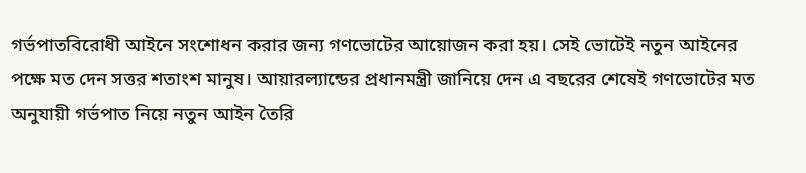গর্ভপাতবিরোধী আইনে সংশোধন করার জন্য গণভোটের আয়োজন করা হয়। সেই ভোটেই নতুন আইনের পক্ষে মত দেন সত্তর শতাংশ মানুষ। আয়ারল্যান্ডের প্রধানমন্ত্রী জানিয়ে দেন এ বছরের শেষেই গণভোটের মত অনুযায়ী গর্ভপাত নিয়ে নতুন আইন তৈরি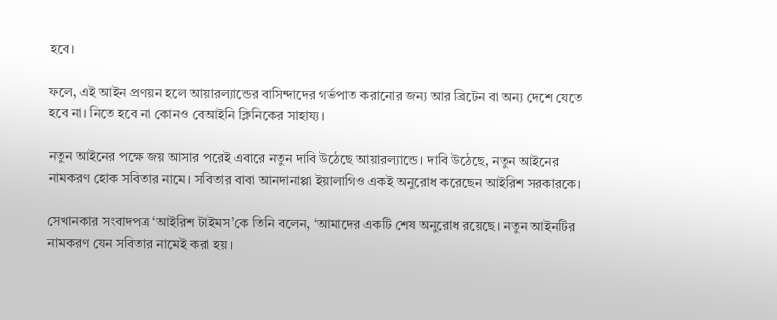হবে।

ফলে, এই আইন প্রণয়ন হলে আয়ারল্যান্ডের বাসিন্দাদের গর্ভপাত করানোর জন্য আর ব্রিটেন বা অন্য দেশে যেতে হবে না। নিতে হবে না কোনও বেআইনি ক্লিনিকের সাহায্য।

নতুন আইনের পক্ষে জয় আসার পরেই এবারে নতুন দাবি উঠেছে আয়ারল্যান্ডে। দাবি উঠেছে, নতুন আইনের নামকরণ হোক সবিতার নামে। সবিতার বাবা আনদানাপ্পা ইয়ালাগিও একই অনুরোধ করেছেন আইরিশ সরকারকে।

সেখানকার সংবাদপত্র ‘আইরিশ টাইমস’কে তিনি বলেন, ‘আমাদের একটি শেষ অনুরোধ রয়েছে। নতুন আইনটির নামকরণ যেন সবিতার নামেই করা হয়।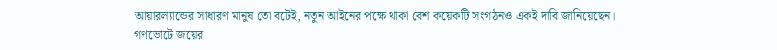আয়ারল্যান্ডের সাধারণ মানুষ তো বটেই, নতুন আইনের পক্ষে থাকা বেশ কয়েকটি সংগঠনও একই দাবি জানিয়েছেন। গণভোটে জয়ের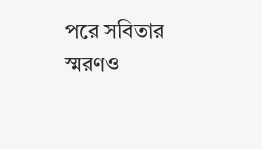পরে সবিতার স্মরণও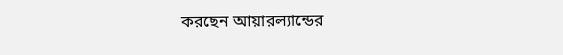করছেন আয়ারল্যান্ডের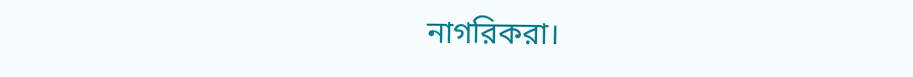নাগরিকরা।